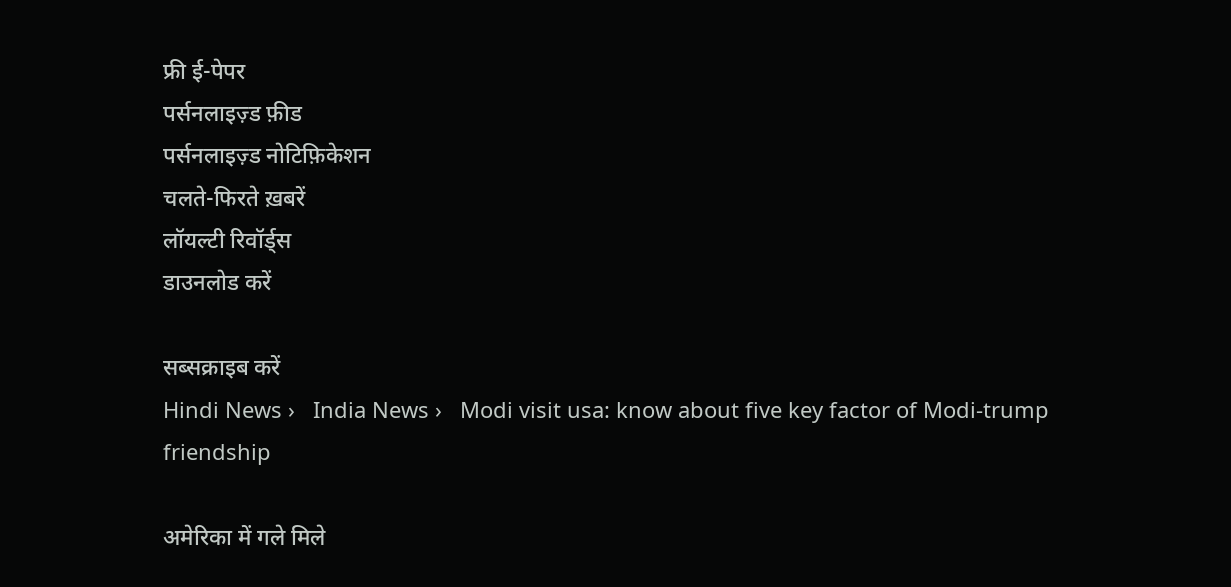फ्री ई-पेपर
पर्सनलाइज़्ड फ़ीड
पर्सनलाइज़्ड नोटिफ़िकेशन
चलते-फिरते ख़बरें
लॉयल्टी रिवॉर्ड्स
डाउनलोड करें

सब्सक्राइब करें
Hindi News ›   India News ›   Modi visit usa: know about five key factor of Modi-trump friendship

अमेरिका में गले मिले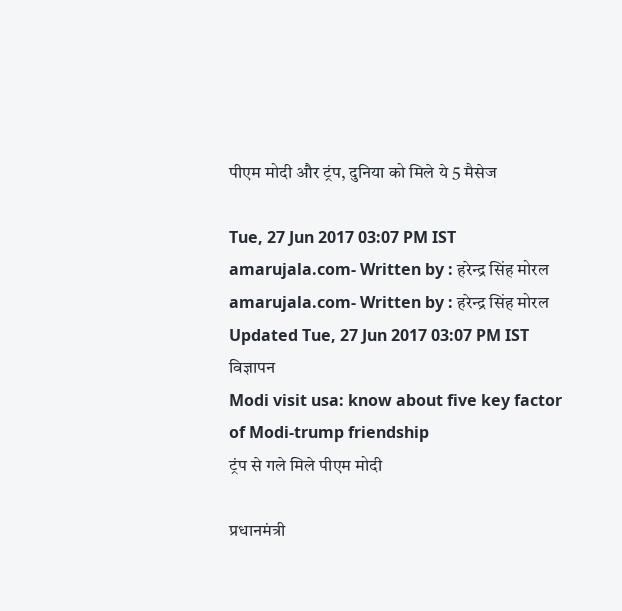पीएम मोदी और ट्रंप, दुनिया को मिले ये 5 मैसेज

Tue, 27 Jun 2017 03:07 PM IST
amarujala.com- Written by : हरेन्द्र सिंह मोरल
amarujala.com- Written by : हरेन्द्र सिंह मोरल Updated Tue, 27 Jun 2017 03:07 PM IST
विज्ञापन
Modi visit usa: know about five key factor of Modi-trump friendship
ट्रंप से गले मिले पीएम मोदी

प्रधानमंत्री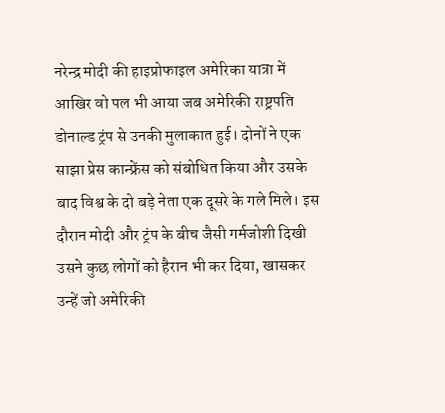नरेन्द्र मोदी की हाइप्रोफाइल अमेरिका यात्रा में आखिर वो पल भी आया जब अमेरिकी राष्ट्रपति डोनाल्ड ट्रंप से उनकी मुलाकात हुई। दोनों ने एक साझा प्रेस कान्फ्रेंस को संबोधित किया और उसके बाद विश्व के दो बड़े नेता एक दूसरे के गले मिले। इस दौरान मोदी और ट्रंप के बीच जैसी गर्मजोशी दिखी उसने कुछ लोगों को हैरान भी कर दिया, खासकर उन्हें जो अमेरिकी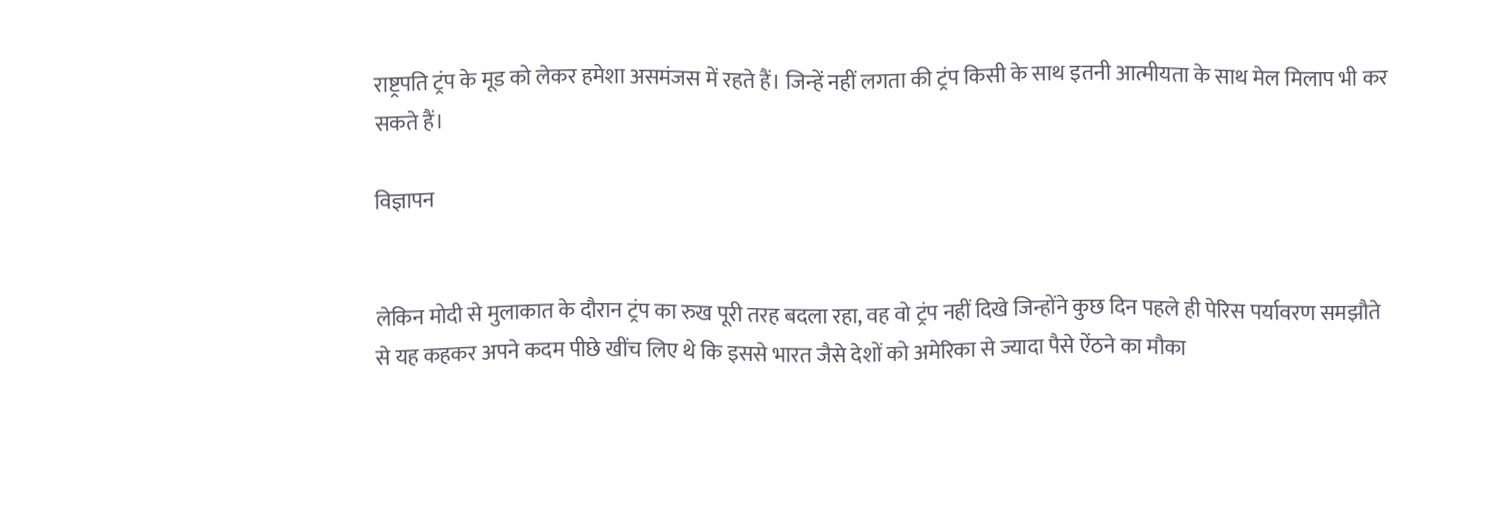राष्ट्रपति ट्रंप के मूड को लेकर हमेशा असमंजस में रहते हैं। जिन्‍हें नहीं लगता की ट्रंप किसी के साथ इतनी आत्मीयता के साथ मेल मिलाप भी कर सकते हैं।

विज्ञापन


लेकिन मोदी से मुलाकात के दौरान ट्रंप का रुख पूरी तरह बदला रहा, वह वो ट्रंप नहीं दिखे जिन्होंने कुछ दिन पहले ही पेरिस पर्यावरण समझौते से यह कहकर अपने कदम पीछे खींच लिए थे कि इससे भारत जैसे देशों को अमेरिका से ज्यादा पैसे ऐंठने का मौका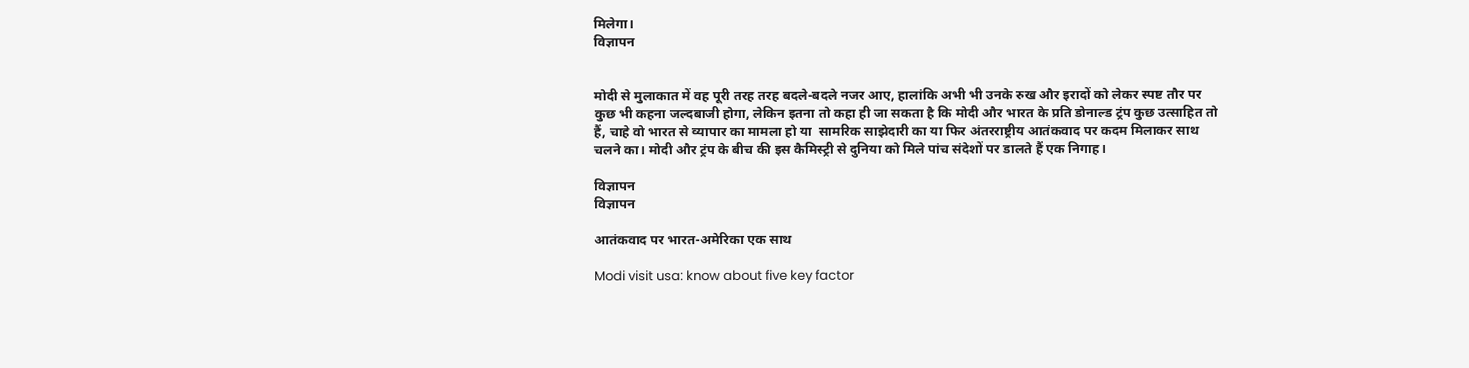मिलेगा।
विज्ञापन


मोदी से मुलाकात में वह पूरी तरह तरह बदले-बदले नजर आए, हालांकि अभी भी उनके रुख और इरादों को लेकर स्पष्ट तौर पर कुछ भी कहना जल्दबाजी होगा, लेकिन इतना तो कहा ही जा सकता है कि मोदी और भारत के प्रति डोनाल्ड ट्रंप कुछ उत्साहित तो हैं, चाहे वो भारत से व्यापार का मामला हो या  सामरिक साझेदारी का या फिर अंतरराष्ट्रीय आतंकवाद पर कदम मिलाकर साथ चलने का। मोदी और ट्रंप के बीच की इस कैमिस्ट्री से दुनिया को मिले पांच संदेशों पर डालते हैं एक निगाह।

विज्ञापन
विज्ञापन

आतंकवाद पर भारत-अमेरिका एक साथ

Modi visit usa: know about five key factor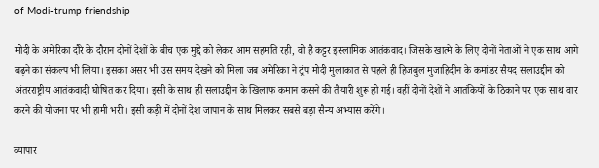of Modi-trump friendship

मोदी के अमेरिका दौरे के दौरान दोनों देशों के बीच एक मुद्दे को लेकर आम सहमति रही, वो ‌है कट्टर इस्लामिक आतंकवाद। जिसके खात्मे के लिए दोनों नेताओं ने एक साथ आगे बढ़ने का संकल्प भी लिया। इसका असर भी उस समय देखने को मिला जब अमेरिका ने ट्रंप मोदी मुलाकात से पहले ही हिजबुल मुजाहिदीन के कमांडर सैयद सलाउद्दीन को अंतरराष्ट्रीय आतंकवादी घोषित कर दिया। इसी के साथ ही सलाउद्दीन के खिलाफ कमान कसने की तैयारी शुरू हो गई। वहीं दोनों देशों ने आतंकियों के ठिकाने पर एक साथ वार करने की योजना पर भी हामी भरी। इसी कड़ी में दोनों देश जापान के साथ मिलकर सबसे बड़ा सैन्य अभ्यास करेंगे।

व्यापार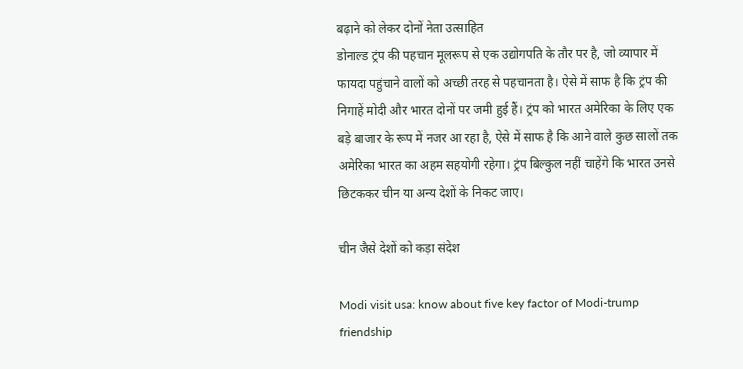बढ़ाने को लेकर दोनों नेता उत्साहित
डोनाल्ड ट्रंप की पहचान मूलरूप से एक उद्योगपति के तौर पर है, जो व्यापार में फायदा पहुंचाने वालों को अच्छी तरह से पहचानता है। ऐसे में साफ है कि ट्रंप की निगाहें मोदी और भारत दोनों पर जमी हुई हैं। ट्रंप को भारत अमेरिका के ‌लिए एक बड़े बाजार के रूप में नजर आ रहा है, ऐसे में साफ है कि आने वाले कुछ सालों तक अमेरिका भारत का अहम सहयोगी रहेगा। ट्रंप बिल्कुल नहीं चाहेंगे कि भारत उनसे छिटककर चीन या अन्य देशों के निकट जाए।

चीन जैसे देशों को कड़ा संदेश

Modi visit usa: know about five key factor of Modi-trump friendship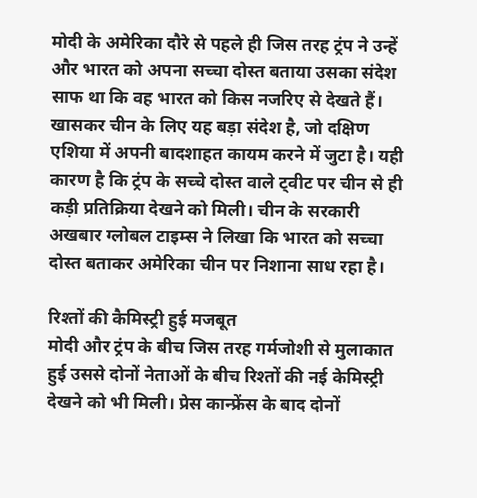मोदी के अमेरिका दौरे से पहले ही जिस तरह ट्रंप ने उन्हें और भारत को अपना सच्चा दोस्त बताया उसका संदेश साफ था कि वह भारत को किस नजर‌िए से देखते हैं। खासकर चीन के लिए यह बड़ा संदेश है, जो दक्षिण एशिया में अपनी बादशाहत कायम करने में जुटा है। यही कारण है कि ट्रंप के सच्चे दोस्त वाले ट्वीट पर चीन से ही कड़ी प्रतिक्रिया देखने को मिली। चीन के सरकारी अखबार ग्लोबल टाइम्स ने लिखा कि भारत को सच्चा दोस्त बताकर अमेरिका चीन पर निशाना साध रहा है।

रिश्तों की कैमिस्ट्री हुई मजबूत
मोदी और ट्रंप के बीच जिस तरह गर्मजोशी से मुलाकात हुई उससे दोनों नेताओं के बीच रिश्तों की नई केमिस्ट्री देखने को भी मिली। प्रेस कान्फ्रेंस के बाद दोनों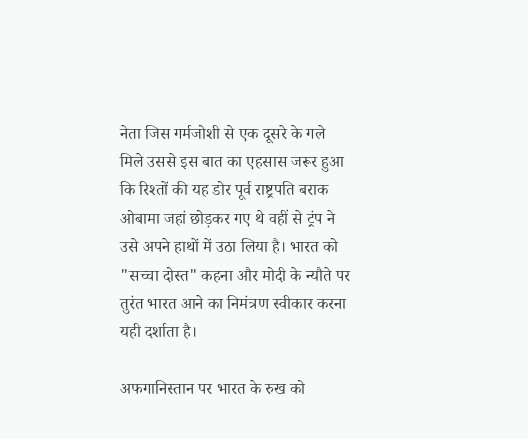नेता जिस गर्मजोशी से एक दूसरे के गले मिले उससे इस बात का एहसास जरूर हुआ कि रिश्तों की यह डोर पूर्व राष्ट्रपति बराक ओबामा जहां छोड़कर गए थे वहीं से ट्रंप ने उसे अपने हाथों में उठा लिया है। भारत को "सच्चा दोस्त" कहना और मोदी के न्यौते पर तुरंत भारत आने का निमंत्रण स्वीकार करना यही दर्शाता है।

अफगानिस्तान पर भारत के रुख को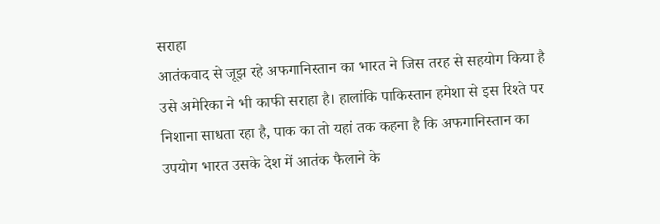सराहा
आतंकवाद से जूझ रहे अफगानिस्तान का भारत ने जिस तरह से सहयोग किया है उसे अमेरिका ने भी काफी सराहा है। हालांकि पाकिस्तान हमेशा से इस रिश्ते पर निशाना साधता रहा है, पाक का तो यहां तक कहना है कि अफगानिस्तान का उपयोग भारत उसके देश में आतंक फैलाने के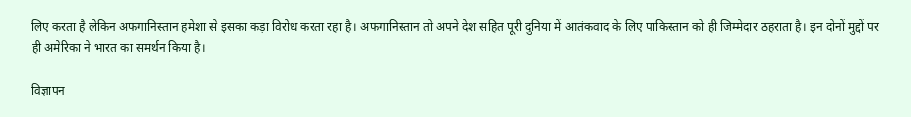लिए करता है लेकिन अफगानिस्तान हमेशा से इसका कड़ा विरोध करता रहा है। अफगानिस्तान तो अपने देश सहित पूरी दुनिया में आतंकवाद के लिए पाकिस्तान को ही जिम्मेदार ठहराता है। इन दोनों मुद्दों पर ही अमेरिका ने भारत का समर्थन किया है।

विज्ञापन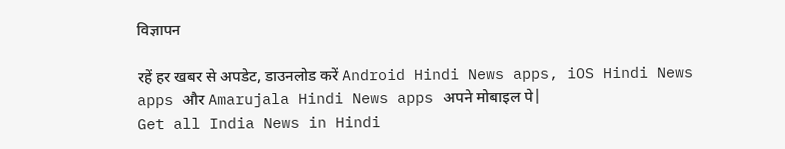विज्ञापन

रहें हर खबर से अपडेट, डाउनलोड करें Android Hindi News apps, iOS Hindi News apps और Amarujala Hindi News apps अपने मोबाइल पे|
Get all India News in Hindi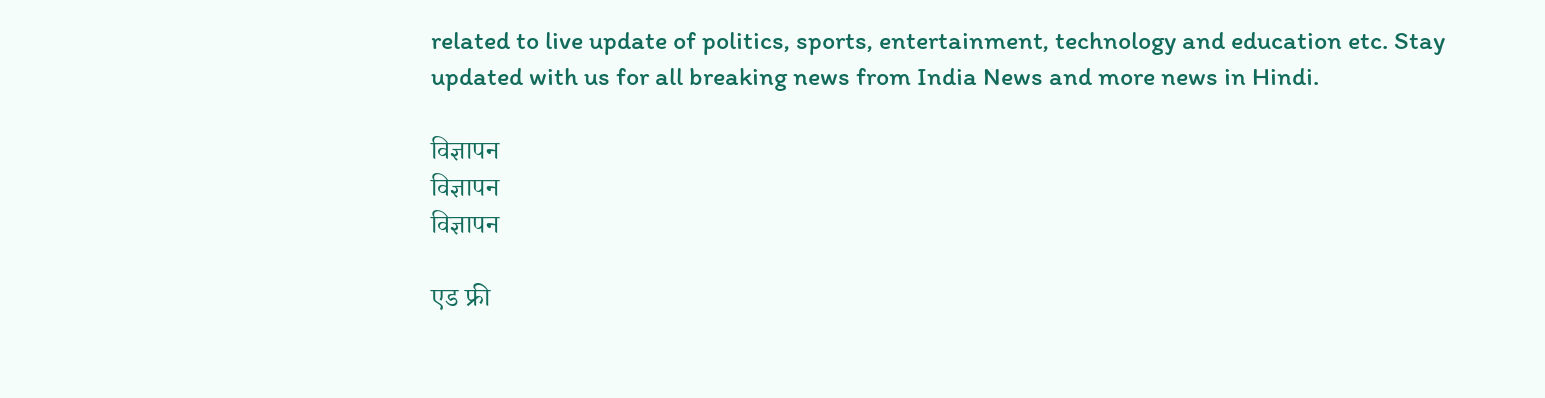related to live update of politics, sports, entertainment, technology and education etc. Stay updated with us for all breaking news from India News and more news in Hindi.

विज्ञापन
विज्ञापन
विज्ञापन

एड फ्री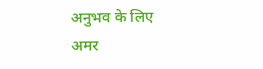अनुभव के लिए अमर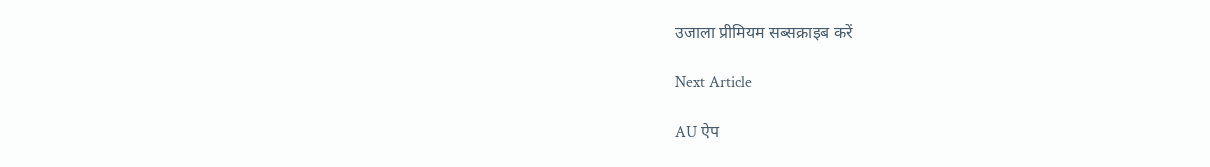उजाला प्रीमियम सब्सक्राइब करें

Next Article

AU ऐप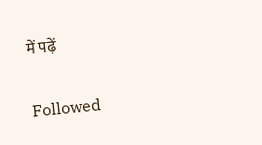में पढ़ें

Followed